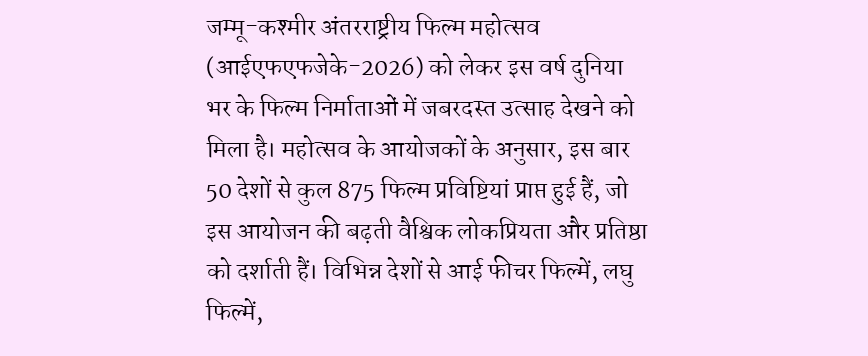जम्मू-कश्मीर अंतरराष्ट्रीय फिल्म महोत्सव (आईएफएफजेके-2026) को लेकर इस वर्ष दुनिया भर के फिल्म निर्माताओं में जबरदस्त उत्साह देखने को मिला है। महोत्सव के आयोजकों के अनुसार, इस बार 50 देशों से कुल 875 फिल्म प्रविष्टियां प्राप्त हुई हैं, जो इस आयोजन की बढ़ती वैश्विक लोकप्रियता और प्रतिष्ठा को दर्शाती हैं। विभिन्न देशों से आई फीचर फिल्में, लघु फिल्में,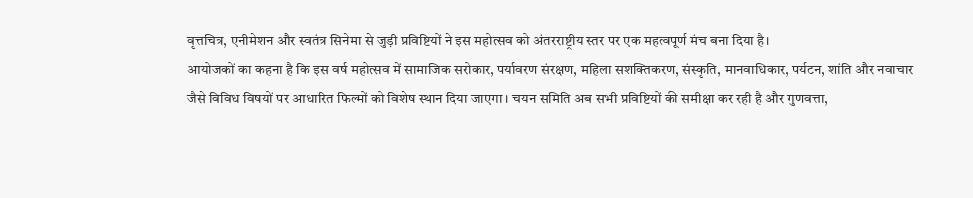वृत्तचित्र, एनीमेशन और स्वतंत्र सिनेमा से जुड़ी प्रविष्टियों ने इस महोत्सव को अंतरराष्ट्रीय स्तर पर एक महत्वपूर्ण मंच बना दिया है।
आयोजकों का कहना है कि इस वर्ष महोत्सव में सामाजिक सरोकार, पर्यावरण संरक्षण, महिला सशक्तिकरण, संस्कृति, मानवाधिकार, पर्यटन, शांति और नवाचार जैसे विविध विषयों पर आधारित फिल्मों को विशेष स्थान दिया जाएगा। चयन समिति अब सभी प्रविष्टियों की समीक्षा कर रही है और गुणवत्ता,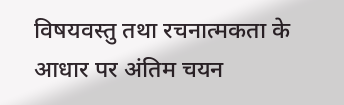विषयवस्तु तथा रचनात्मकता के आधार पर अंतिम चयन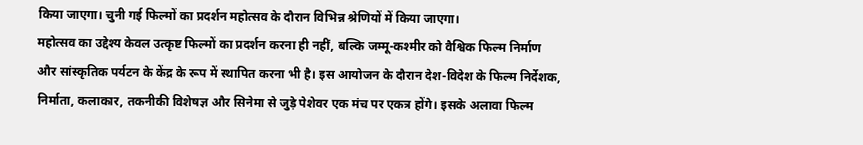किया जाएगा। चुनी गई फिल्मों का प्रदर्शन महोत्सव के दौरान विभिन्न श्रेणियों में किया जाएगा।
महोत्सव का उद्देश्य केवल उत्कृष्ट फिल्मों का प्रदर्शन करना ही नहीं, बल्कि जम्मू-कश्मीर को वैश्विक फिल्म निर्माण और सांस्कृतिक पर्यटन के केंद्र के रूप में स्थापित करना भी है। इस आयोजन के दौरान देश-विदेश के फिल्म निर्देशक, निर्माता, कलाकार, तकनीकी विशेषज्ञ और सिनेमा से जुड़े पेशेवर एक मंच पर एकत्र होंगे। इसके अलावा फिल्म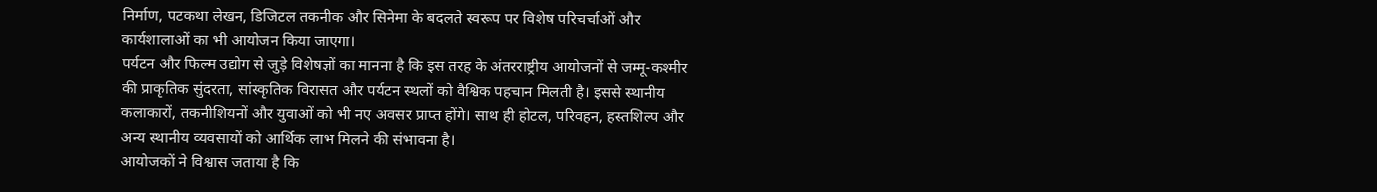निर्माण, पटकथा लेखन, डिजिटल तकनीक और सिनेमा के बदलते स्वरूप पर विशेष परिचर्चाओं और कार्यशालाओं का भी आयोजन किया जाएगा।
पर्यटन और फिल्म उद्योग से जुड़े विशेषज्ञों का मानना है कि इस तरह के अंतरराष्ट्रीय आयोजनों से जम्मू-कश्मीर की प्राकृतिक सुंदरता, सांस्कृतिक विरासत और पर्यटन स्थलों को वैश्विक पहचान मिलती है। इससे स्थानीय कलाकारों, तकनीशियनों और युवाओं को भी नए अवसर प्राप्त होंगे। साथ ही होटल, परिवहन, हस्तशिल्प और अन्य स्थानीय व्यवसायों को आर्थिक लाभ मिलने की संभावना है।
आयोजकों ने विश्वास जताया है कि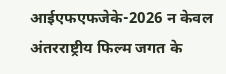आईएफएफजेके-2026 न केवल अंतरराष्ट्रीय फिल्म जगत के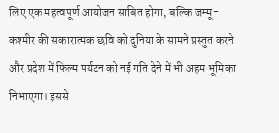लिए एक महत्वपूर्ण आयोजन साबित होगा, बल्कि जम्मू-कश्मीर की सकारात्मक छवि को दुनिया के सामने प्रस्तुत करने और प्रदेश में फिल्म पर्यटन को नई गति देने में भी अहम भूमिका निभाएगा। इससे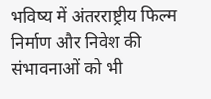भविष्य में अंतरराष्ट्रीय फिल्म निर्माण और निवेश की संभावनाओं को भी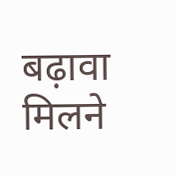बढ़ावा मिलने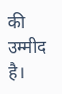की उम्मीद है।